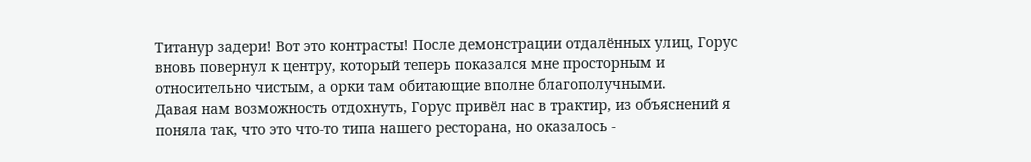Титанур задери! Вот это контрасты! После демонстрации отдалённых улиц, Горус вновь повернул к центру, который теперь показался мне просторным и относительно чистым, а орки там обитающие вполне благополучными.
Давая нам возможность отдохнуть, Горус привёл нас в трактир, из объяснений я поняла так, что это что-то типа нашего ресторана, но оказалось -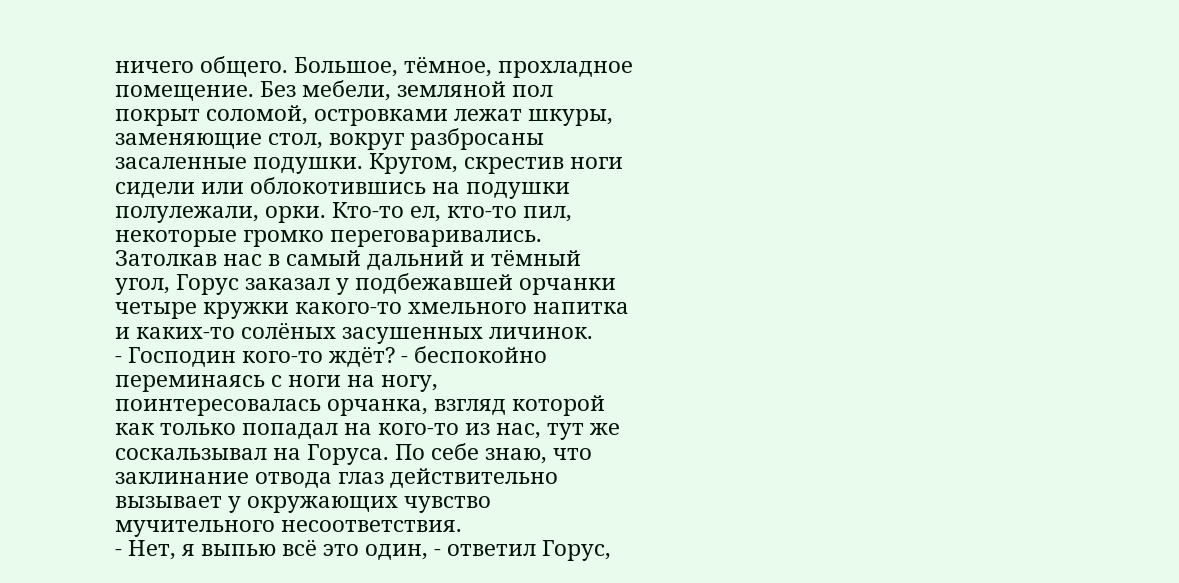ничего общего. Большое, тёмное, прохладное помещение. Без мебели, земляной пол покрыт соломой, островками лежат шкуры, заменяющие стол, вокруг разбросаны засаленные подушки. Кругом, скрестив ноги сидели или облокотившись на подушки полулежали, орки. Кто-то ел, кто-то пил, некоторые громко переговаривались. Затолкав нас в самый дальний и тёмный угол, Горус заказал у подбежавшей орчанки четыре кружки какого-то хмельного напитка и каких-то солёных засушенных личинок.
- Господин кого-то ждёт? - беспокойно переминаясь с ноги на ногу, поинтересовалась орчанка, взгляд которой как только попадал на кого-то из нас, тут же соскальзывал на Горуса. По себе знаю, что заклинание отвода глаз действительно вызывает у окружающих чувство мучительного несоответствия.
- Нет, я выпью всё это один, - ответил Горус,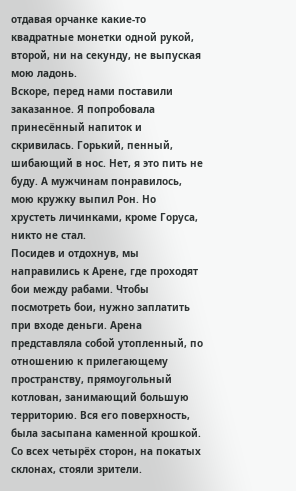отдавая орчанке какие-то квадратные монетки одной рукой, второй, ни на секунду, не выпуская мою ладонь.
Вскоре, перед нами поставили заказанное. Я попробовала принесённый напиток и скривилась. Горький, пенный, шибающий в нос. Нет, я это пить не буду. А мужчинам понравилось, мою кружку выпил Рон. Но хрустеть личинками, кроме Горуса, никто не стал.
Посидев и отдохнув, мы направились к Арене, где проходят бои между рабами. Чтобы посмотреть бои, нужно заплатить при входе деньги. Арена представляла собой утопленный, по отношению к прилегающему пространству, прямоугольный котлован, занимающий большую территорию. Вся его поверхность, была засыпана каменной крошкой. Со всех четырёх сторон, на покатых склонах, стояли зрители.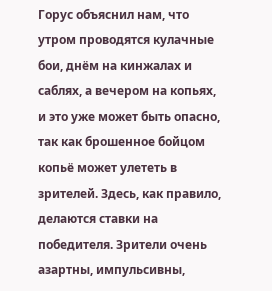Горус объяснил нам, что утром проводятся кулачные бои, днём на кинжалах и саблях, а вечером на копьях, и это уже может быть опасно, так как брошенное бойцом копьё может улететь в зрителей. Здесь, как правило, делаются ставки на победителя. Зрители очень азартны, импульсивны,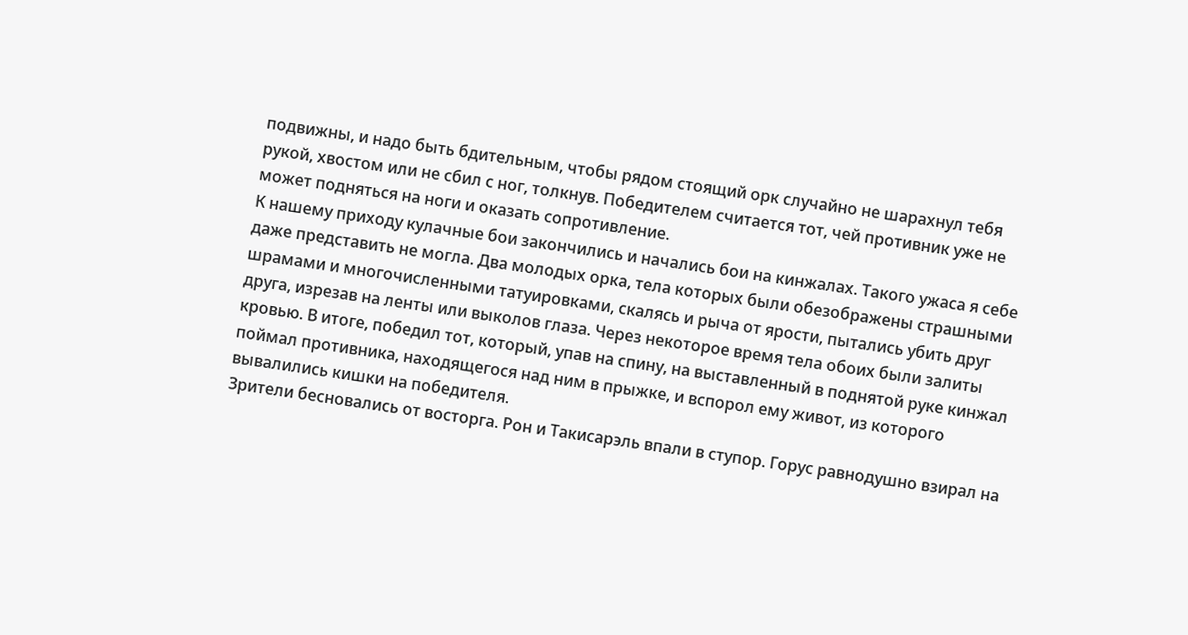подвижны, и надо быть бдительным, чтобы рядом стоящий орк случайно не шарахнул тебя рукой, хвостом или не сбил с ног, толкнув. Победителем считается тот, чей противник уже не может подняться на ноги и оказать сопротивление.
К нашему приходу кулачные бои закончились и начались бои на кинжалах. Такого ужаса я себе даже представить не могла. Два молодых орка, тела которых были обезображены страшными шрамами и многочисленными татуировками, скалясь и рыча от ярости, пытались убить друг друга, изрезав на ленты или выколов глаза. Через некоторое время тела обоих были залиты кровью. В итоге, победил тот, который, упав на спину, на выставленный в поднятой руке кинжал поймал противника, находящегося над ним в прыжке, и вспорол ему живот, из которого вывалились кишки на победителя.
Зрители бесновались от восторга. Рон и Такисарэль впали в ступор. Горус равнодушно взирал на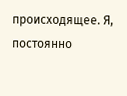происходящее. Я, постоянно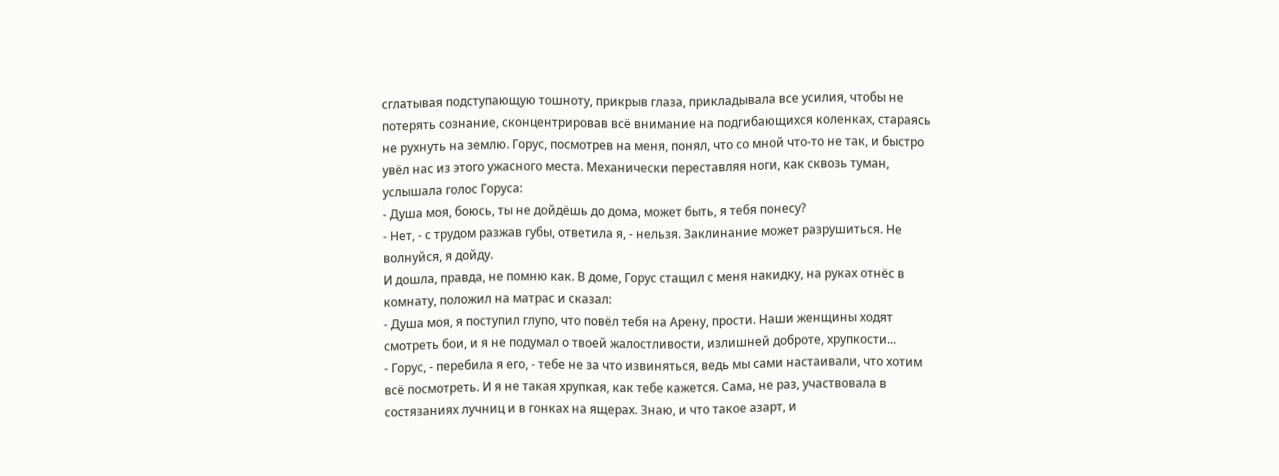сглатывая подступающую тошноту, прикрыв глаза, прикладывала все усилия, чтобы не потерять сознание, сконцентрировав всё внимание на подгибающихся коленках, стараясь не рухнуть на землю. Горус, посмотрев на меня, понял, что со мной что-то не так, и быстро увёл нас из этого ужасного места. Механически переставляя ноги, как сквозь туман, услышала голос Горуса:
- Душа моя, боюсь, ты не дойдёшь до дома, может быть, я тебя понесу?
- Нет, - с трудом разжав губы, ответила я, - нельзя. Заклинание может разрушиться. Не волнуйся, я дойду.
И дошла, правда, не помню как. В доме, Горус стащил с меня накидку, на руках отнёс в комнату, положил на матрас и сказал:
- Душа моя, я поступил глупо, что повёл тебя на Арену, прости. Наши женщины ходят смотреть бои, и я не подумал о твоей жалостливости, излишней доброте, хрупкости...
- Горус, - перебила я его, - тебе не за что извиняться, ведь мы сами настаивали, что хотим всё посмотреть. И я не такая хрупкая, как тебе кажется. Сама, не раз, участвовала в состязаниях лучниц и в гонках на ящерах. Знаю, и что такое азарт, и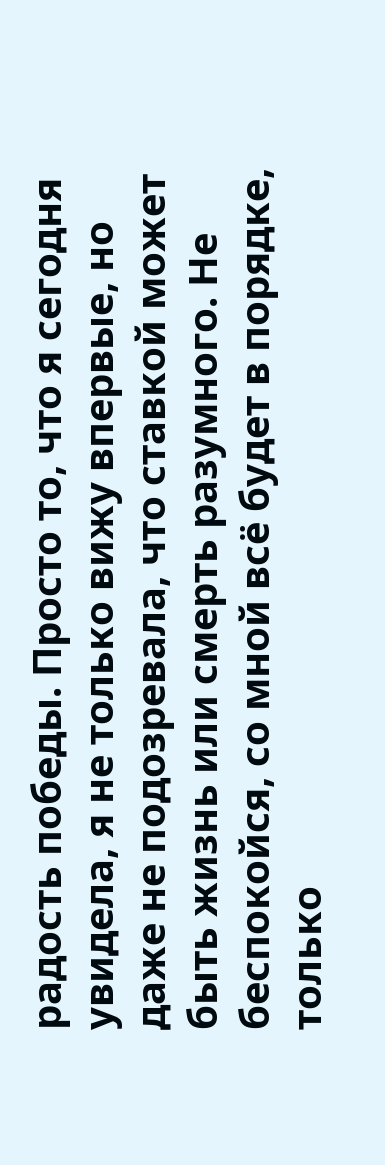радость победы. Просто то, что я сегодня увидела, я не только вижу впервые, но даже не подозревала, что ставкой может быть жизнь или смерть разумного. Не беспокойся, со мной всё будет в порядке, только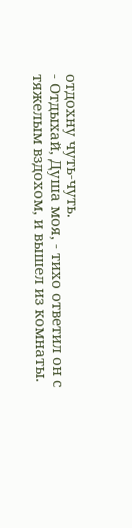отдохну чуть-чуть.
- Отдыхай, Душа моя, - тихо ответил он с тяжелым вздохом, и вышел из комнаты.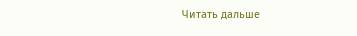Читать дальше